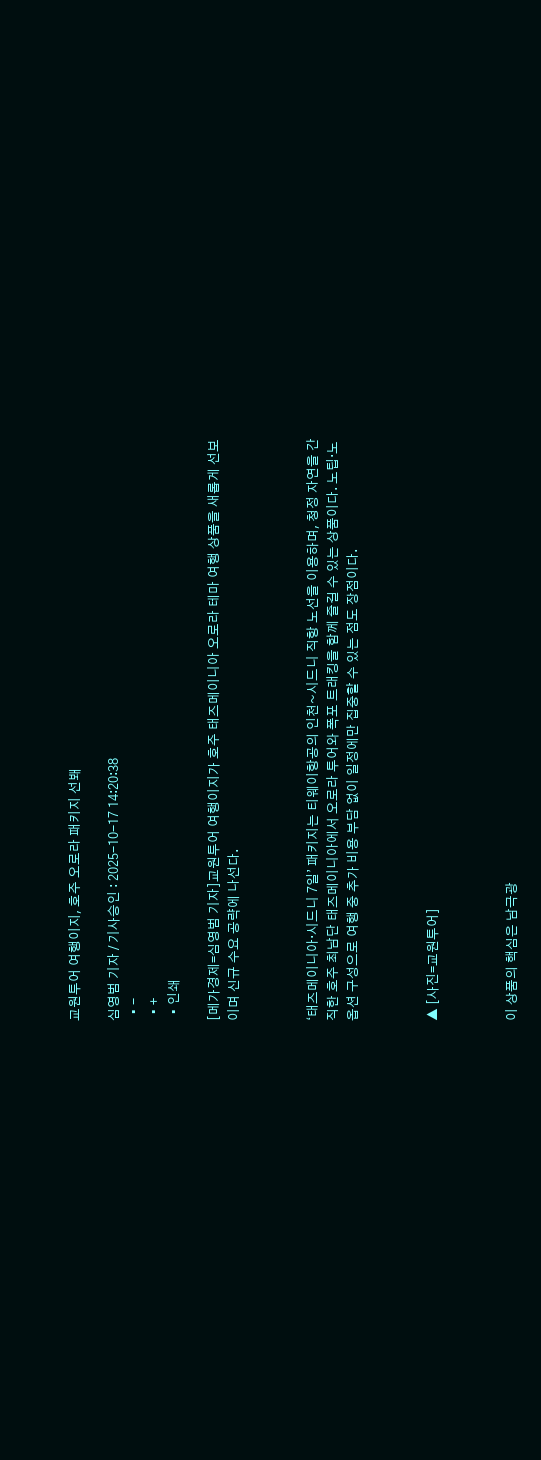교원투어 여행이지, 호주 오로라 패키지 선봬

심영범 기자 / 기사승인 : 2025-10-17 14:20:38
  • -
  • +
  • 인쇄

[메가경제=심영범 기자]교원투어 여행이지가 호주 태즈메이니아 오로라 테마 여행 상품을 새롭게 선보이며 신규 수요 공략에 나선다.



‘태즈메이니아·시드니 7일’ 패키지는 티웨이항공의 인천~시드니 직항 노선을 이용하며, 청정 자연을 간직한 호주 최남단 태즈메이니아에서 오로라 투어와 폭포 트래킹을 함께 즐길 수 있는 상품이다. 노팁·노옵션 구성으로 여행 중 추가 비용 부담 없이 일정에만 집중할 수 있는 점도 장점이다.



▲ [사진=교원투어]



이 상품의 핵심은 남극광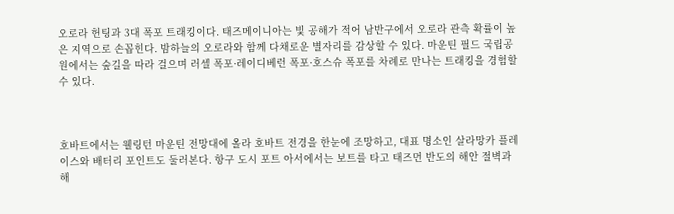오로라 헌팅과 3대 폭포 트래킹이다. 태즈메이니아는 빛 공해가 적어 남반구에서 오로라 관측 확률이 높은 지역으로 손꼽힌다. 밤하늘의 오로라와 함께 다채로운 별자리를 감상할 수 있다. 마운틴 필드 국립공원에서는 숲길을 따라 걸으며 러셀 폭포·레이디베런 폭포·호스슈 폭포를 차례로 만나는 트래킹을 경험할 수 있다.



호바트에서는 웰링턴 마운틴 전망대에 올라 호바트 전경을 한눈에 조망하고, 대표 명소인 살라망카 플레이스와 배터리 포인트도 둘러본다. 항구 도시 포트 아서에서는 보트를 타고 태즈먼 반도의 해안 절벽과 해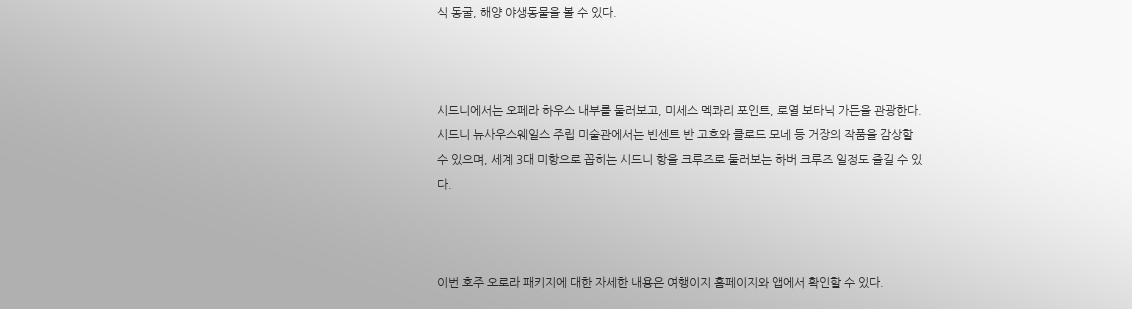식 동굴, 해양 야생동물을 볼 수 있다.



시드니에서는 오페라 하우스 내부를 둘러보고, 미세스 멕콰리 포인트, 로열 보타닉 가든을 관광한다. 시드니 뉴사우스웨일스 주립 미술관에서는 빈센트 반 고흐와 클로드 모네 등 거장의 작품을 감상할 수 있으며, 세계 3대 미항으로 꼽히는 시드니 항을 크루즈로 둘러보는 하버 크루즈 일정도 즐길 수 있다.



이번 호주 오로라 패키지에 대한 자세한 내용은 여행이지 홈페이지와 앱에서 확인할 수 있다.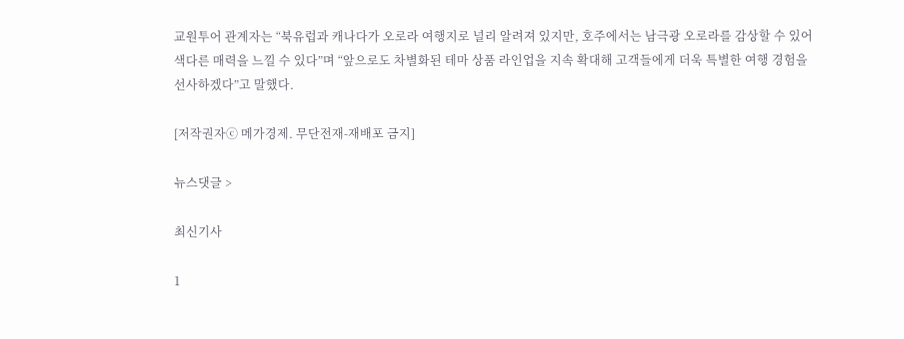교원투어 관계자는 “북유럽과 캐나다가 오로라 여행지로 널리 알려져 있지만, 호주에서는 남극광 오로라를 감상할 수 있어 색다른 매력을 느낄 수 있다”며 “앞으로도 차별화된 테마 상품 라인업을 지속 확대해 고객들에게 더욱 특별한 여행 경험을 선사하겠다”고 말했다.

[저작권자ⓒ 메가경제. 무단전재-재배포 금지]

뉴스댓글 >

최신기사

1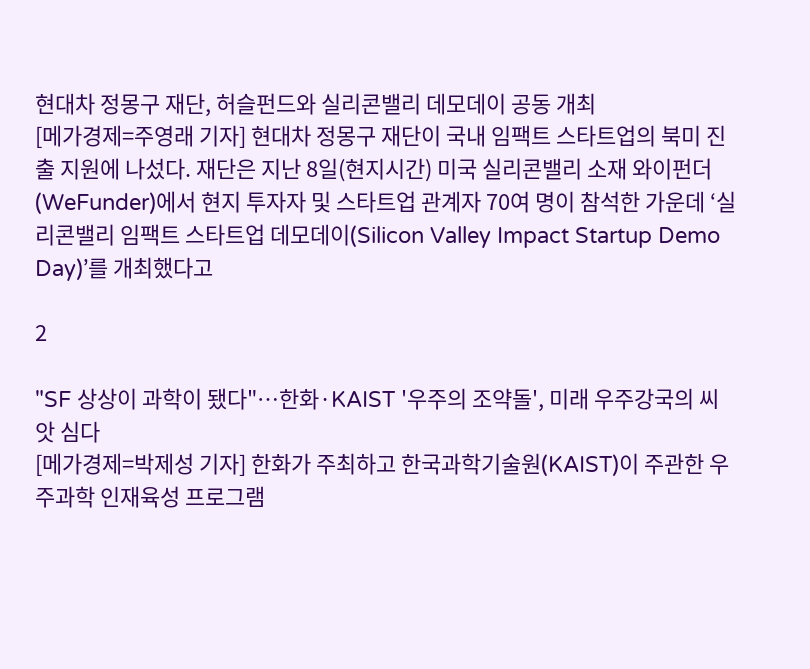현대차 정몽구 재단, 허슬펀드와 실리콘밸리 데모데이 공동 개최
[메가경제=주영래 기자] 현대차 정몽구 재단이 국내 임팩트 스타트업의 북미 진출 지원에 나섰다. 재단은 지난 8일(현지시간) 미국 실리콘밸리 소재 와이펀더(WeFunder)에서 현지 투자자 및 스타트업 관계자 70여 명이 참석한 가운데 ‘실리콘밸리 임팩트 스타트업 데모데이(Silicon Valley Impact Startup Demo Day)’를 개최했다고

2

"SF 상상이 과학이 됐다"…한화·KAIST '우주의 조약돌', 미래 우주강국의 씨앗 심다
[메가경제=박제성 기자] 한화가 주최하고 한국과학기술원(KAIST)이 주관한 우주과학 인재육성 프로그램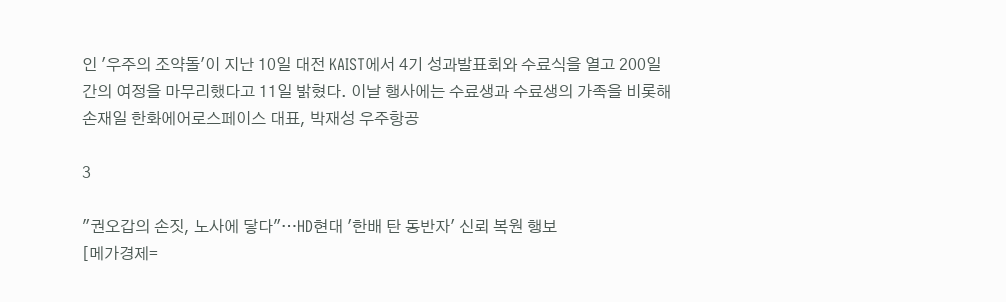인 '우주의 조약돌'이 지난 10일 대전 KAIST에서 4기 성과발표회와 수료식을 열고 200일간의 여정을 마무리했다고 11일 밝혔다. 이날 행사에는 수료생과 수료생의 가족을 비롯해 손재일 한화에어로스페이스 대표, 박재성 우주항공

3

"권오갑의 손짓, 노사에 닿다"…HD현대 '한배 탄 동반자' 신뢰 복원 행보
[메가경제=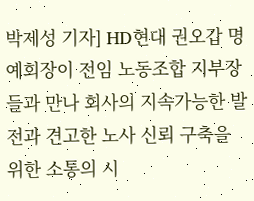박제성 기자] HD현대 권오갑 명예회장이 전임 노동조합 지부장들과 만나 회사의 지속가능한 발전과 견고한 노사 신뢰 구축을 위한 소통의 시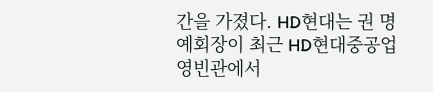간을 가졌다. HD현대는 권 명예회장이 최근 HD현대중공업 영빈관에서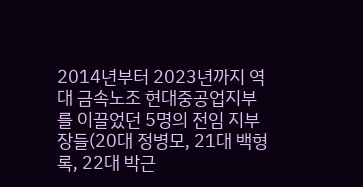2014년부터 2023년까지 역대 금속노조 현대중공업지부를 이끌었던 5명의 전임 지부장들(20대 정병모, 21대 백형록, 22대 박근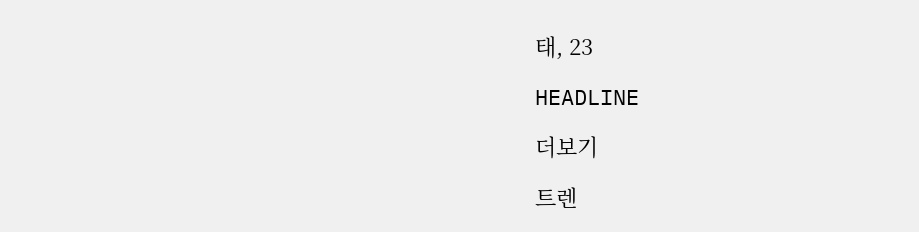태, 23

HEADLINE

더보기

트렌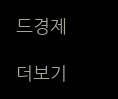드경제

더보기